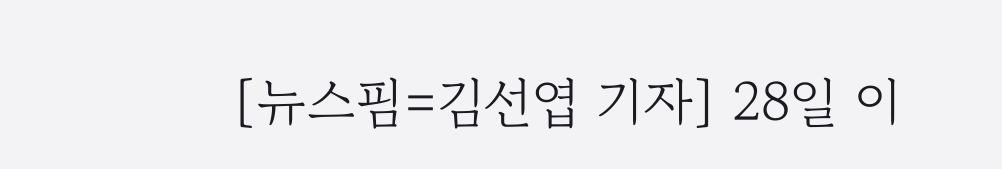[뉴스핌=김선엽 기자] 28일 이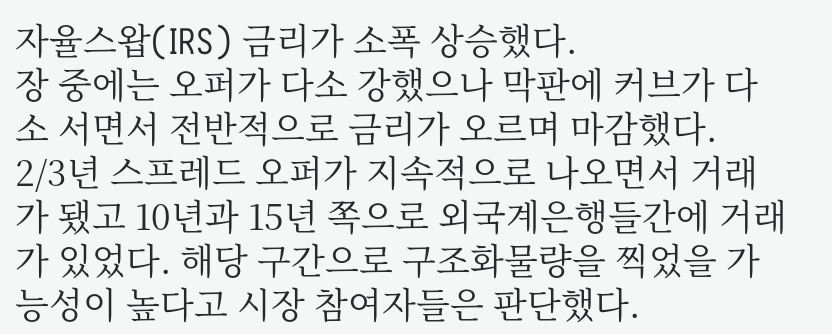자율스왑(IRS) 금리가 소폭 상승했다.
장 중에는 오퍼가 다소 강했으나 막판에 커브가 다소 서면서 전반적으로 금리가 오르며 마감했다.
2/3년 스프레드 오퍼가 지속적으로 나오면서 거래가 됐고 10년과 15년 쪽으로 외국계은행들간에 거래가 있었다. 해당 구간으로 구조화물량을 찍었을 가능성이 높다고 시장 참여자들은 판단했다.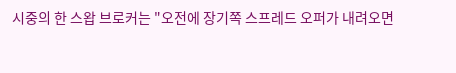시중의 한 스왑 브로커는 "오전에 장기쪽 스프레드 오퍼가 내려오면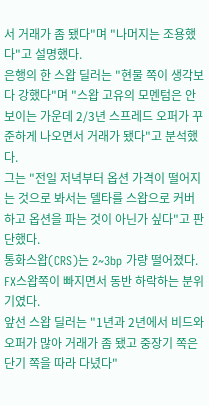서 거래가 좀 됐다"며 "나머지는 조용했다"고 설명했다.
은행의 한 스왑 딜러는 "현물 쪽이 생각보다 강했다"며 "스왑 고유의 모멘텀은 안 보이는 가운데 2/3년 스프레드 오퍼가 꾸준하게 나오면서 거래가 됐다"고 분석했다.
그는 "전일 저녁부터 옵션 가격이 떨어지는 것으로 봐서는 델타를 스왑으로 커버하고 옵션을 파는 것이 아닌가 싶다"고 판단했다.
통화스왑(CRS)는 2~3bp 가량 떨어졌다. FX스왑쪽이 빠지면서 동반 하락하는 분위기였다.
앞선 스왑 딜러는 "1년과 2년에서 비드와 오퍼가 많아 거래가 좀 됐고 중장기 쪽은 단기 쪽을 따라 다녔다"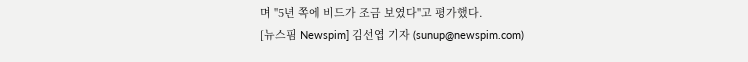며 "5년 쪽에 비드가 조금 보였다"고 평가했다.
[뉴스핌 Newspim] 김선엽 기자 (sunup@newspim.com)